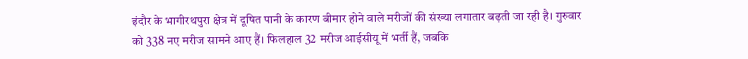इंदौर के भागीरथपुरा क्षेत्र में दूषित पानी के कारण बीमार होने वाले मरीजों की संख्या लगातार बढ़ती जा रही है। गुरुवार को 338 नए मरीज सामने आए हैं। फिलहाल 32 मरीज आईसीयू में भर्ती हैं, जबकि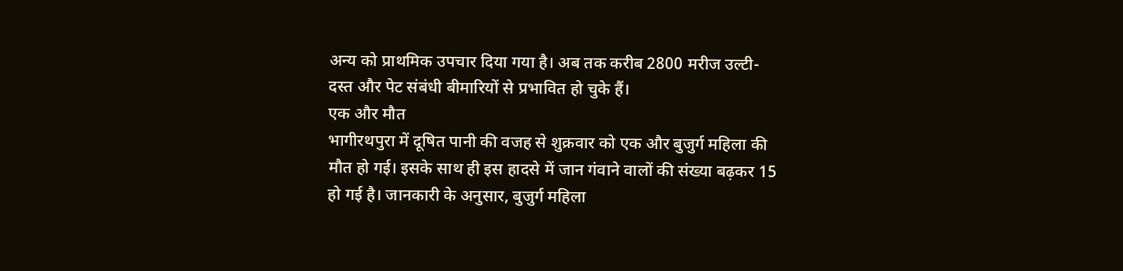अन्य को प्राथमिक उपचार दिया गया है। अब तक करीब 2800 मरीज उल्टी-दस्त और पेट संबंधी बीमारियों से प्रभावित हो चुके हैं।
एक और मौत
भागीरथपुरा में दूषित पानी की वजह से शुक्रवार को एक और बुजुर्ग महिला की मौत हो गई। इसके साथ ही इस हादसे में जान गंवाने वालों की संख्या बढ़कर 15 हो गई है। जानकारी के अनुसार, बुजुर्ग महिला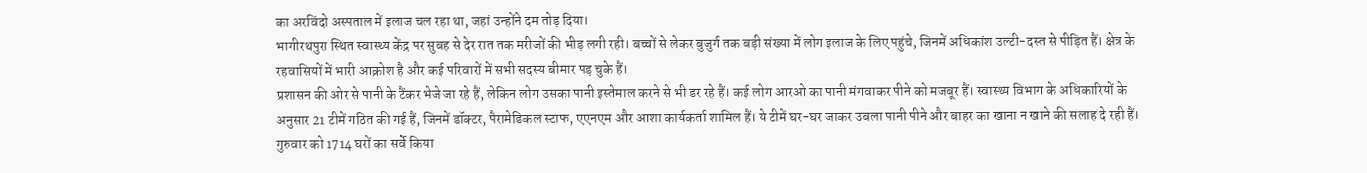का अरविंदो अस्पताल में इलाज चल रहा था, जहां उन्होंने दम तोड़ दिया।
भागीरथपुरा स्थित स्वास्थ्य केंद्र पर सुबह से देर रात तक मरीजों की भीड़ लगी रही। बच्चों से लेकर बुजुर्ग तक बड़ी संख्या में लोग इलाज के लिए पहुंचे, जिनमें अधिकांश उल्टी-दस्त से पीड़ित हैं। क्षेत्र के रहवासियों में भारी आक्रोश है और कई परिवारों में सभी सदस्य बीमार पड़ चुके हैं।
प्रशासन की ओर से पानी के टैंकर भेजे जा रहे हैं, लेकिन लोग उसका पानी इस्तेमाल करने से भी डर रहे हैं। कई लोग आरओ का पानी मंगवाकर पीने को मजबूर हैं। स्वास्थ्य विभाग के अधिकारियों के अनुसार 21 टीमें गठित की गई हैं, जिनमें डॉक्टर, पैरामेडिकल स्टाफ, एएनएम और आशा कार्यकर्ता शामिल हैं। ये टीमें घर-घर जाकर उबला पानी पीने और बाहर का खाना न खाने की सलाह दे रही हैं।
गुरुवार को 1714 घरों का सर्वे किया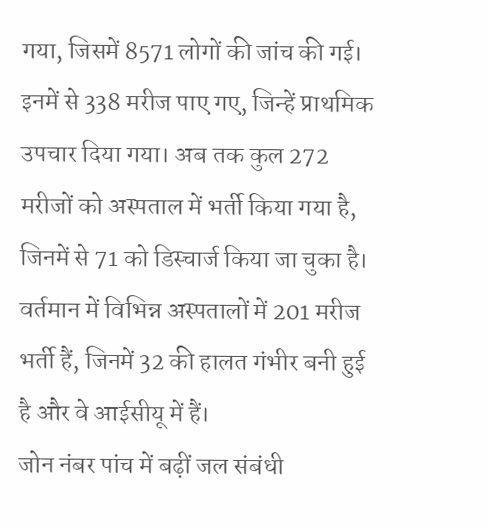गया, जिसमें 8571 लोगों की जांच की गई। इनमें से 338 मरीज पाए गए, जिन्हें प्राथमिक उपचार दिया गया। अब तक कुल 272 मरीजों को अस्पताल में भर्ती किया गया है, जिनमें से 71 को डिस्चार्ज किया जा चुका है। वर्तमान में विभिन्न अस्पतालों में 201 मरीज भर्ती हैं, जिनमें 32 की हालत गंभीर बनी हुई है और वे आईसीयू में हैं।
जोन नंबर पांच में बढ़ीं जल संबंधी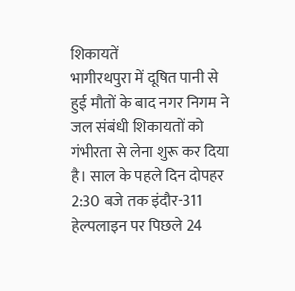शिकायतें
भागीरथपुरा में दूषित पानी से हुई मौतों के बाद नगर निगम ने जल संबंधी शिकायतों को गंभीरता से लेना शुरू कर दिया है। साल के पहले दिन दोपहर 2:30 बजे तक इंदौर-311 हेल्पलाइन पर पिछले 24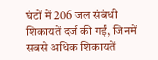घंटों में 206 जल संबंधी शिकायतें दर्ज की गईं, जिनमें सबसे अधिक शिकायतें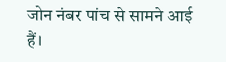जोन नंबर पांच से सामने आई हैं।